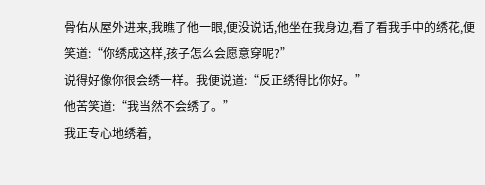骨佑从屋外进来,我瞧了他一眼,便没说话,他坐在我身边,看了看我手中的绣花,便笑道:“你绣成这样,孩子怎么会愿意穿呢?”
说得好像你很会绣一样。我便说道:“反正绣得比你好。”
他苦笑道:“我当然不会绣了。”
我正专心地绣着,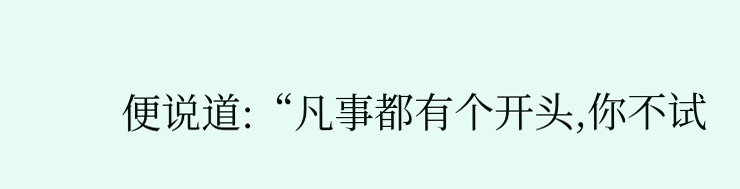便说道:“凡事都有个开头,你不试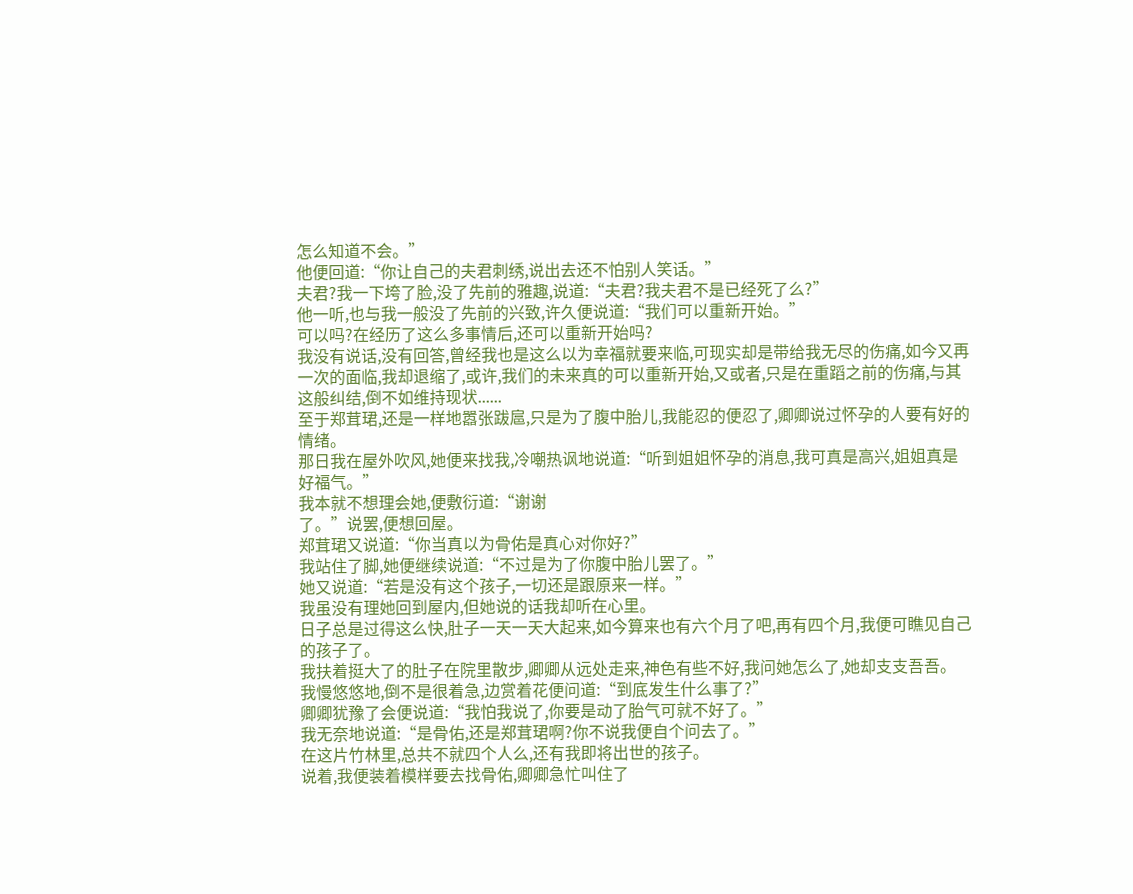怎么知道不会。”
他便回道:“你让自己的夫君刺绣,说出去还不怕别人笑话。”
夫君?我一下垮了脸,没了先前的雅趣,说道:“夫君?我夫君不是已经死了么?”
他一听,也与我一般没了先前的兴致,许久便说道:“我们可以重新开始。”
可以吗?在经历了这么多事情后,还可以重新开始吗?
我没有说话,没有回答,曾经我也是这么以为幸福就要来临,可现实却是带给我无尽的伤痛,如今又再一次的面临,我却退缩了,或许,我们的未来真的可以重新开始,又或者,只是在重蹈之前的伤痛,与其这般纠结,倒不如维持现状......
至于郑茸珺,还是一样地嚣张跋扈,只是为了腹中胎儿,我能忍的便忍了,卿卿说过怀孕的人要有好的情绪。
那日我在屋外吹风,她便来找我,冷嘲热讽地说道:“听到姐姐怀孕的消息,我可真是高兴,姐姐真是好福气。”
我本就不想理会她,便敷衍道:“谢谢
了。”说罢,便想回屋。
郑茸珺又说道:“你当真以为骨佑是真心对你好?”
我站住了脚,她便继续说道:“不过是为了你腹中胎儿罢了。”
她又说道:“若是没有这个孩子,一切还是跟原来一样。”
我虽没有理她回到屋内,但她说的话我却听在心里。
日子总是过得这么快,肚子一天一天大起来,如今算来也有六个月了吧,再有四个月,我便可瞧见自己的孩子了。
我扶着挺大了的肚子在院里散步,卿卿从远处走来,神色有些不好,我问她怎么了,她却支支吾吾。
我慢悠悠地,倒不是很着急,边赏着花便问道:“到底发生什么事了?”
卿卿犹豫了会便说道:“我怕我说了,你要是动了胎气可就不好了。”
我无奈地说道:“是骨佑,还是郑茸珺啊?你不说我便自个问去了。”
在这片竹林里,总共不就四个人么,还有我即将出世的孩子。
说着,我便装着模样要去找骨佑,卿卿急忙叫住了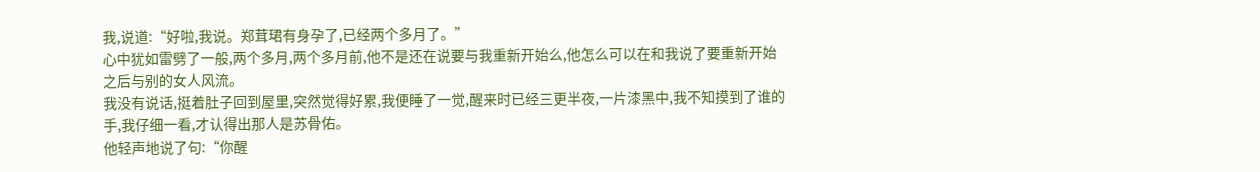我,说道:“好啦,我说。郑茸珺有身孕了,已经两个多月了。”
心中犹如雷劈了一般,两个多月,两个多月前,他不是还在说要与我重新开始么,他怎么可以在和我说了要重新开始之后与别的女人风流。
我没有说话,挺着肚子回到屋里,突然觉得好累,我便睡了一觉,醒来时已经三更半夜,一片漆黑中,我不知摸到了谁的手,我仔细一看,才认得出那人是苏骨佑。
他轻声地说了句:“你醒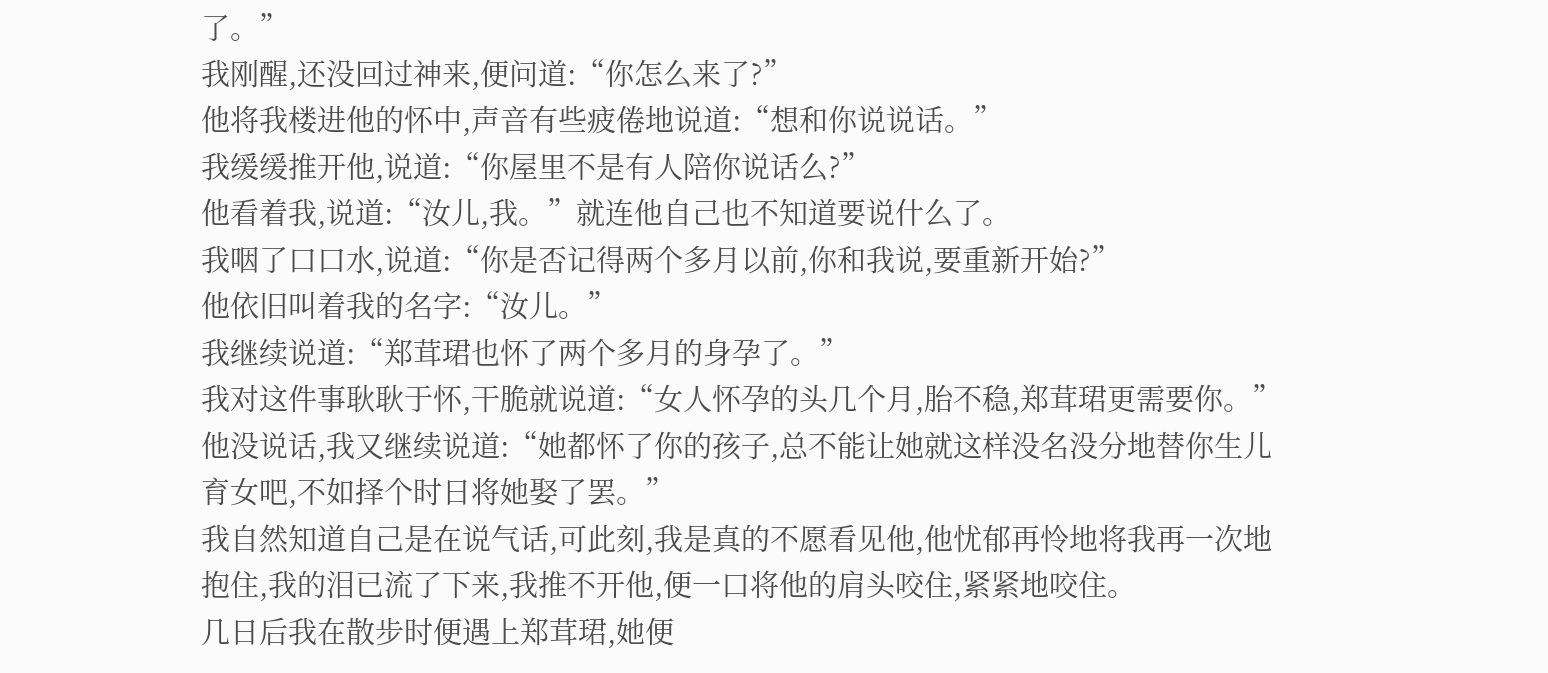了。”
我刚醒,还没回过神来,便问道:“你怎么来了?”
他将我楼进他的怀中,声音有些疲倦地说道:“想和你说说话。”
我缓缓推开他,说道:“你屋里不是有人陪你说话么?”
他看着我,说道:“汝儿,我。”就连他自己也不知道要说什么了。
我咽了口口水,说道:“你是否记得两个多月以前,你和我说,要重新开始?”
他依旧叫着我的名字:“汝儿。”
我继续说道:“郑茸珺也怀了两个多月的身孕了。”
我对这件事耿耿于怀,干脆就说道:“女人怀孕的头几个月,胎不稳,郑茸珺更需要你。”
他没说话,我又继续说道:“她都怀了你的孩子,总不能让她就这样没名没分地替你生儿育女吧,不如择个时日将她娶了罢。”
我自然知道自己是在说气话,可此刻,我是真的不愿看见他,他忧郁再怜地将我再一次地抱住,我的泪已流了下来,我推不开他,便一口将他的肩头咬住,紧紧地咬住。
几日后我在散步时便遇上郑茸珺,她便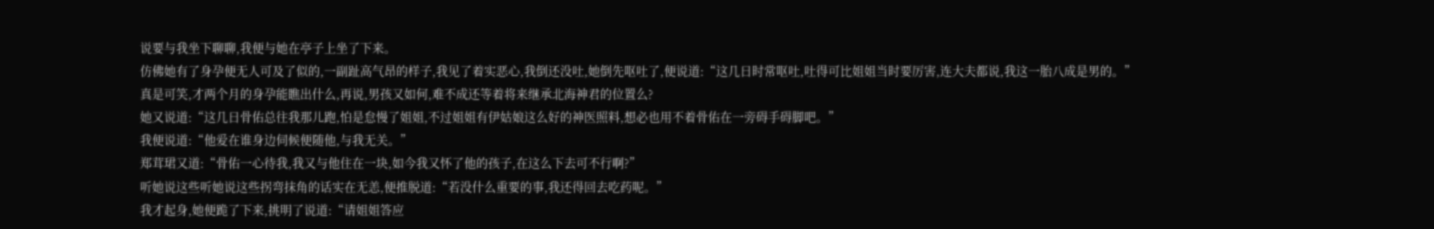说要与我坐下聊聊,我便与她在亭子上坐了下来。
仿佛她有了身孕便无人可及了似的,一副趾高气昂的样子,我见了着实恶心,我倒还没吐,她倒先呕吐了,便说道:“这几日时常呕吐,吐得可比姐姐当时要厉害,连大夫都说,我这一胎八成是男的。”
真是可笑,才两个月的身孕能瞧出什么,再说,男孩又如何,难不成还等着将来继承北海神君的位置么?
她又说道:“这几日骨佑总往我那儿跑,怕是怠慢了姐姐,不过姐姐有伊姑娘这么好的神医照料,想必也用不着骨佑在一旁碍手碍脚吧。”
我便说道:“他爱在谁身边伺候便随他,与我无关。”
郑茸珺又道:“骨佑一心待我,我又与他住在一块,如今我又怀了他的孩子,在这么下去可不行啊?”
听她说这些听她说这些拐弯抹角的话实在无恙,便推脱道:“若没什么重要的事,我还得回去吃药呢。”
我才起身,她便跪了下来,挑明了说道:“请姐姐答应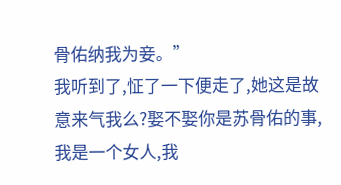骨佑纳我为妾。”
我听到了,怔了一下便走了,她这是故意来气我么?娶不娶你是苏骨佑的事,我是一个女人,我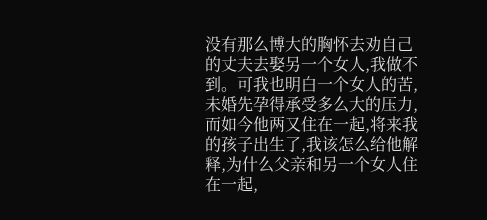没有那么博大的胸怀去劝自己的丈夫去娶另一个女人,我做不到。可我也明白一个女人的苦,未婚先孕得承受多么大的压力,而如今他两又住在一起,将来我的孩子出生了,我该怎么给他解释,为什么父亲和另一个女人住在一起,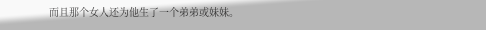而且那个女人还为他生了一个弟弟或妹妹。